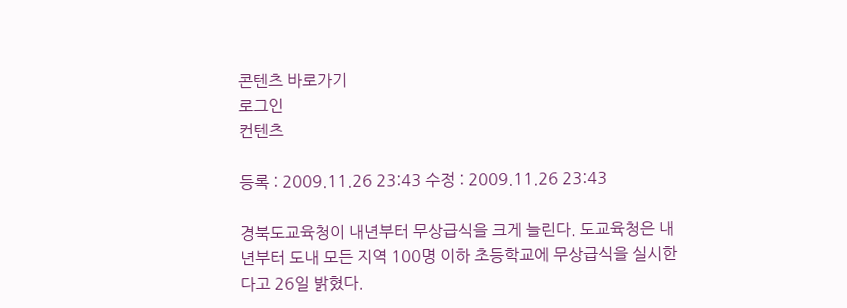콘텐츠 바로가기
로그인
컨텐츠

등록 : 2009.11.26 23:43 수정 : 2009.11.26 23:43

경북도교육청이 내년부터 무상급식을 크게 늘린다. 도교육청은 내년부터 도내 모든 지역 100명 이하 초등학교에 무상급식을 실시한다고 26일 밝혔다.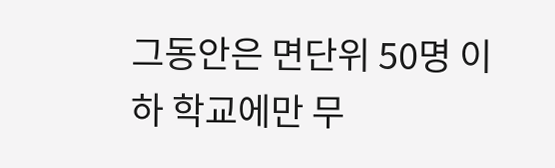그동안은 면단위 50명 이하 학교에만 무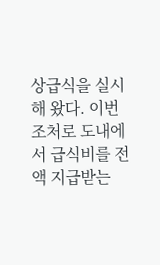상급식을 실시해 왔다. 이번 조처로 도내에서 급식비를 전액 지급받는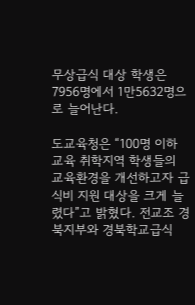무상급식 대상 학생은 7956명에서 1만5632명으로 늘어난다.

도교육청은 “100명 이하 교육 취학지역 학생들의 교육환경을 개선하고자 급식비 지원 대상을 크게 늘렸다”고 밝혔다. 전교조 경북지부와 경북학교급식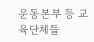운동본부 등 교육단체들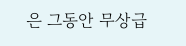은 그동안 무상급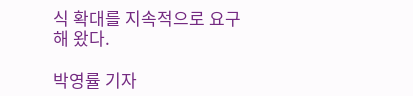식 확대를 지속적으로 요구해 왔다.

박영률 기자